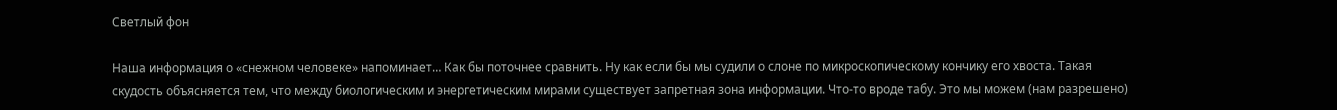Светлый фон

Наша информация о «снежном человеке» напоминает… Как бы поточнее сравнить. Ну как если бы мы судили о слоне по микроскопическому кончику его хвоста. Такая скудость объясняется тем, что между биологическим и энергетическим мирами существует запретная зона информации. Что-то вроде табу. Это мы можем (нам разрешено)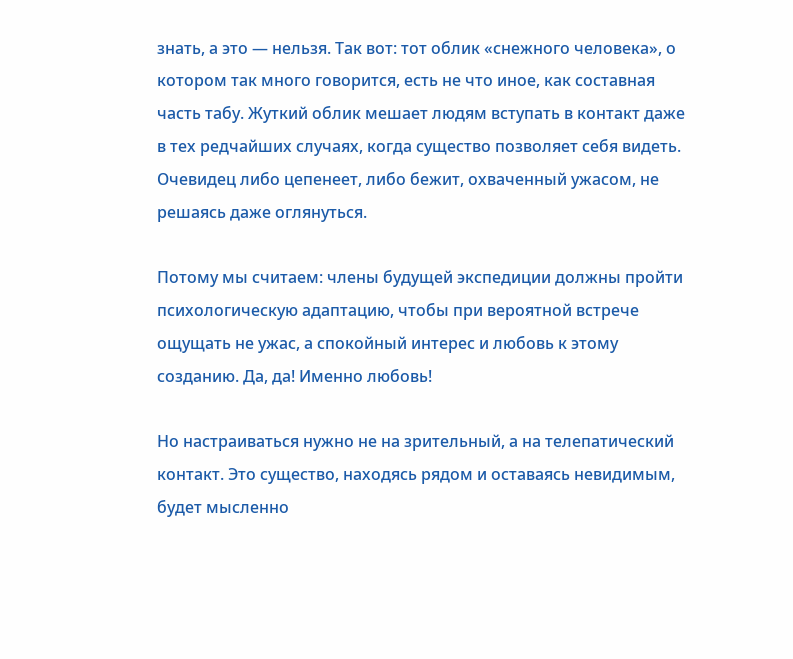знать, а это — нельзя. Так вот: тот облик «снежного человека», о котором так много говорится, есть не что иное, как составная часть табу. Жуткий облик мешает людям вступать в контакт даже в тех редчайших случаях, когда существо позволяет себя видеть. Очевидец либо цепенеет, либо бежит, охваченный ужасом, не решаясь даже оглянуться.

Потому мы считаем: члены будущей экспедиции должны пройти психологическую адаптацию, чтобы при вероятной встрече ощущать не ужас, а спокойный интерес и любовь к этому созданию. Да, да! Именно любовь!

Но настраиваться нужно не на зрительный, а на телепатический контакт. Это существо, находясь рядом и оставаясь невидимым, будет мысленно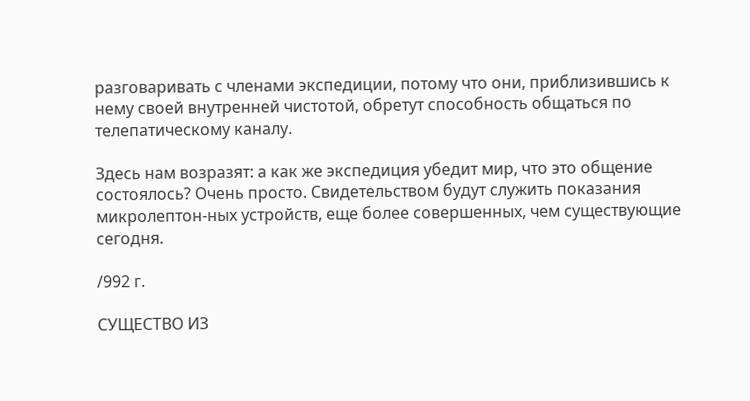разговаривать с членами экспедиции, потому что они, приблизившись к нему своей внутренней чистотой, обретут способность общаться по телепатическому каналу.

Здесь нам возразят: а как же экспедиция убедит мир, что это общение состоялось? Очень просто. Свидетельством будут служить показания микролептон-ных устройств, еще более совершенных, чем существующие сегодня.

/992 г.

СУЩЕСТВО ИЗ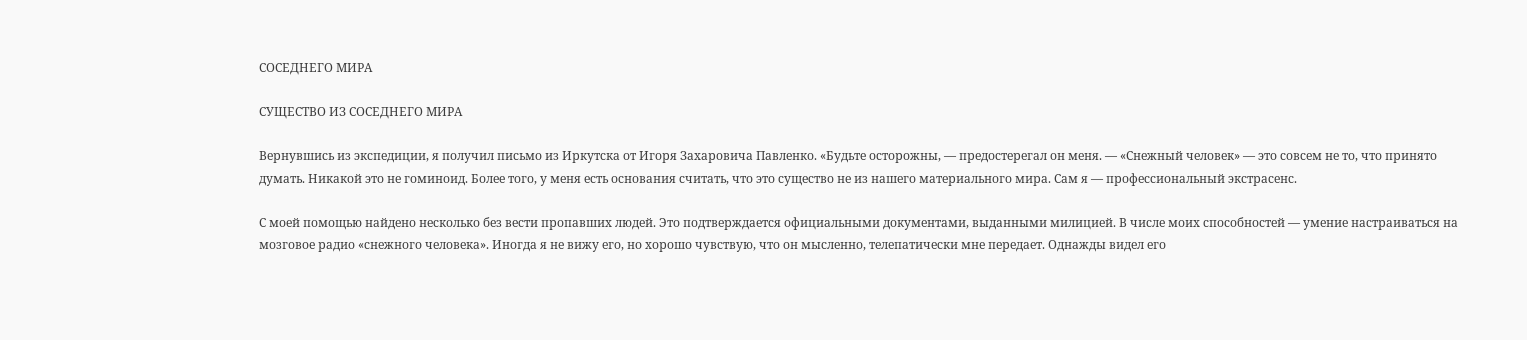СОСЕДНЕГО МИРА

СУЩЕСТВО ИЗ СОСЕДНЕГО МИРА

Вернувшись из экспедиции, я получил письмо из Иркутска от Игоря Захаровича Павленко. «Будьте осторожны, — предостерегал он меня. — «Снежный человек» — это совсем не то, что принято думать. Никакой это не гоминоид. Более того, у меня есть основания считать, что это существо не из нашего материального мира. Сам я — профессиональный экстрасенс.

С моей помощью найдено несколько без вести пропавших людей. Это подтверждается официальными документами, выданными милицией. В числе моих способностей — умение настраиваться на мозговое радио «снежного человека». Иногда я не вижу его, но хорошо чувствую, что он мысленно, телепатически мне передает. Однажды видел его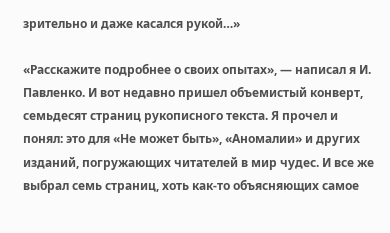зрительно и даже касался рукой…»

«Расскажите подробнее о своих опытах», — написал я И. Павленко. И вот недавно пришел объемистый конверт, семьдесят страниц рукописного текста. Я прочел и понял: это для «Не может быть», «Аномалии» и других изданий, погружающих читателей в мир чудес. И все же выбрал семь страниц, хоть как-то объясняющих самое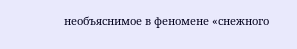необъяснимое в феномене «снежного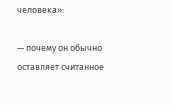человека»:

— почему он обычно оставляет считанное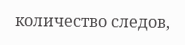количество следов,